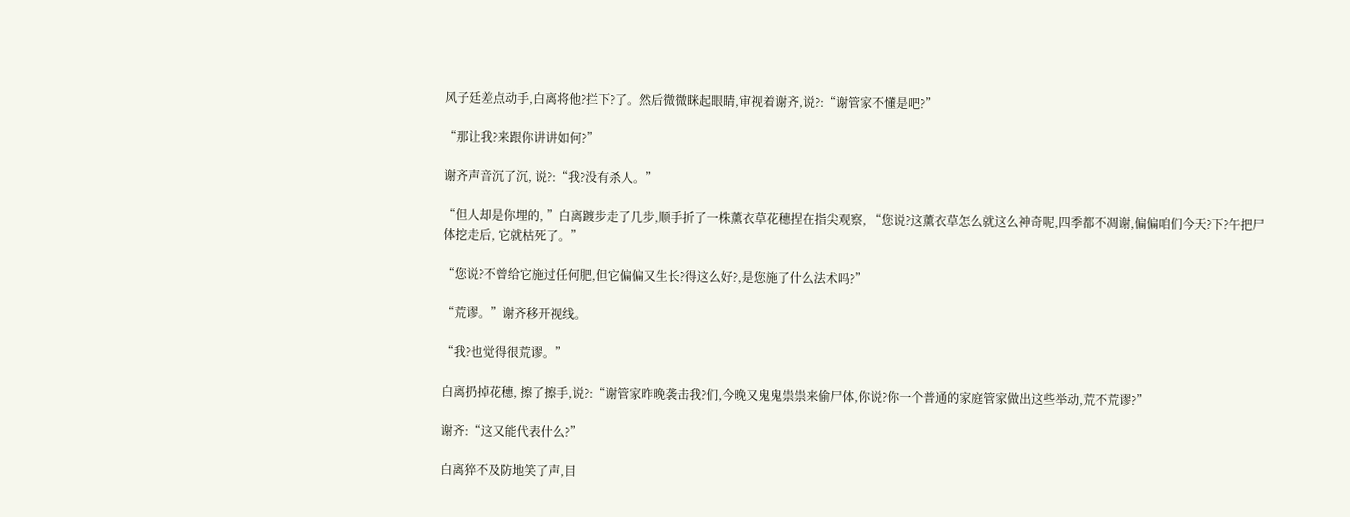风子廷差点动手,白离将他?拦下?了。然后微微眯起眼睛,审视着谢齐,说?:“谢管家不懂是吧?”

“那让我?来跟你讲讲如何?”

谢齐声音沉了沉, 说?:“我?没有杀人。”

“但人却是你埋的, ”白离踱步走了几步,顺手折了一株薰衣草花穗捏在指尖观察, “您说?这薰衣草怎么就这么神奇呢,四季都不凋谢,偏偏咱们今天?下?午把尸体挖走后, 它就枯死了。”

“您说?不曾给它施过任何肥,但它偏偏又生长?得这么好?,是您施了什么法术吗?”

“荒谬。”谢齐移开视线。

“我?也觉得很荒谬。”

白离扔掉花穗, 擦了擦手,说?:“谢管家昨晚袭击我?们,今晚又鬼鬼祟祟来偷尸体,你说?你一个普通的家庭管家做出这些举动,荒不荒谬?”

谢齐:“这又能代表什么?”

白离猝不及防地笑了声,目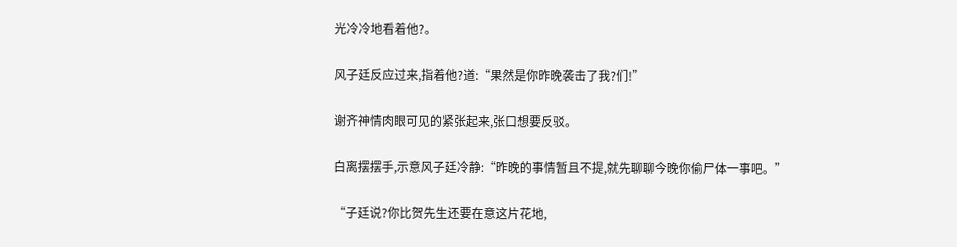光冷冷地看着他?。

风子廷反应过来,指着他?道:“果然是你昨晚袭击了我?们!”

谢齐神情肉眼可见的紧张起来,张口想要反驳。

白离摆摆手,示意风子廷冷静:“昨晚的事情暂且不提,就先聊聊今晚你偷尸体一事吧。”

“子廷说?你比贺先生还要在意这片花地,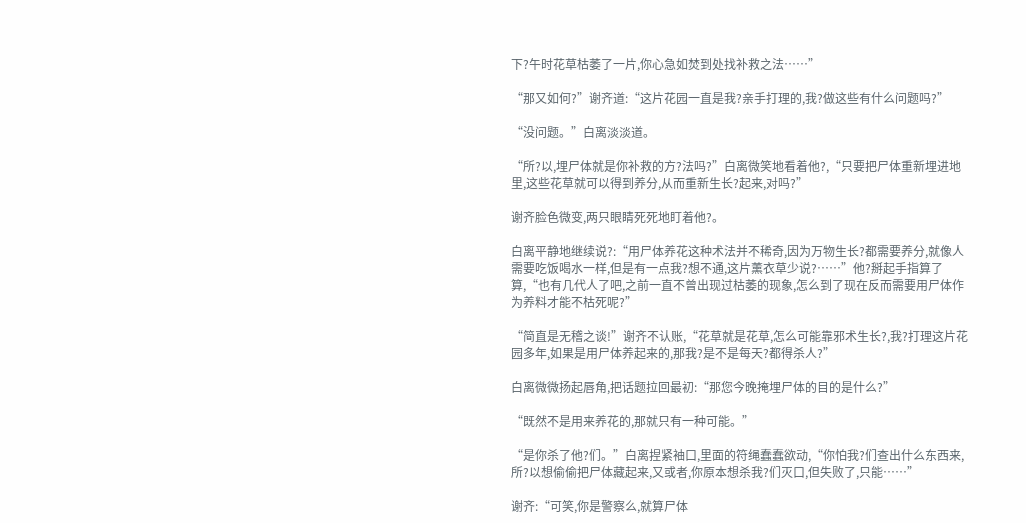下?午时花草枯萎了一片,你心急如焚到处找补救之法……”

“那又如何?”谢齐道:“这片花园一直是我?亲手打理的,我?做这些有什么问题吗?”

“没问题。”白离淡淡道。

“所?以,埋尸体就是你补救的方?法吗?”白离微笑地看着他?,“只要把尸体重新埋进地里,这些花草就可以得到养分,从而重新生长?起来,对吗?”

谢齐脸色微变,两只眼睛死死地盯着他?。

白离平静地继续说?:“用尸体养花这种术法并不稀奇,因为万物生长?都需要养分,就像人需要吃饭喝水一样,但是有一点我?想不通,这片薰衣草少说?……”他?掰起手指算了算,“也有几代人了吧,之前一直不曾出现过枯萎的现象,怎么到了现在反而需要用尸体作为养料才能不枯死呢?”

“简直是无稽之谈!”谢齐不认账,“花草就是花草,怎么可能靠邪术生长?,我?打理这片花园多年,如果是用尸体养起来的,那我?是不是每天?都得杀人?”

白离微微扬起唇角,把话题拉回最初:“那您今晚掩埋尸体的目的是什么?”

“既然不是用来养花的,那就只有一种可能。”

“是你杀了他?们。”白离捏紧袖口,里面的符绳蠢蠢欲动,“你怕我?们查出什么东西来,所?以想偷偷把尸体藏起来,又或者,你原本想杀我?们灭口,但失败了,只能……”

谢齐:“可笑,你是警察么,就算尸体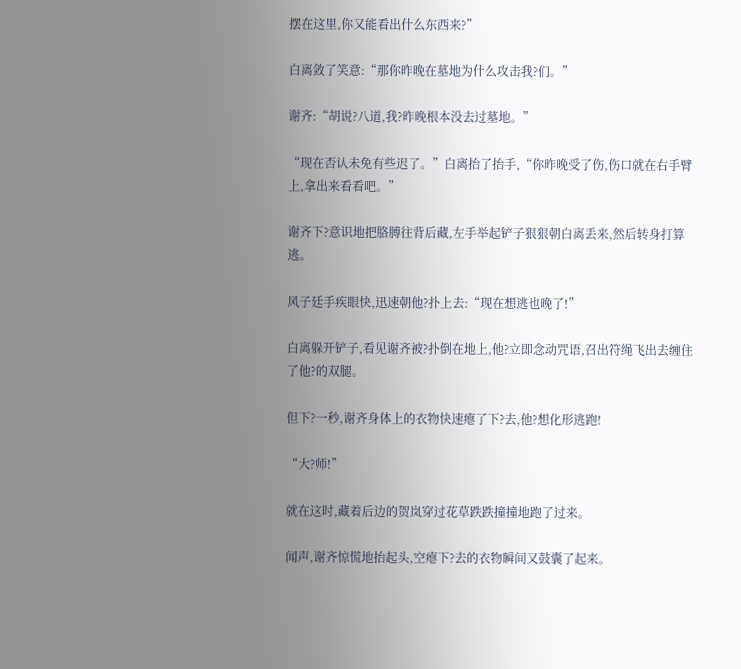摆在这里,你又能看出什么东西来?”

白离敛了笑意:“那你昨晚在墓地为什么攻击我?们。”

谢齐:“胡说?八道,我?昨晚根本没去过墓地。”

“现在否认未免有些迟了。”白离抬了抬手,“你昨晚受了伤,伤口就在右手臂上,拿出来看看吧。”

谢齐下?意识地把胳膊往背后藏,左手举起铲子狠狠朝白离丢来,然后转身打算逃。

风子廷手疾眼快,迅速朝他?扑上去:“现在想逃也晚了!”

白离躲开铲子,看见谢齐被?扑倒在地上,他?立即念动咒语,召出符绳飞出去缠住了他?的双腿。

但下?一秒,谢齐身体上的衣物快速瘪了下?去,他?想化形逃跑!

“大?师!”

就在这时,藏着后边的贺岚穿过花草跌跌撞撞地跑了过来。

闻声,谢齐惊慌地抬起头,空瘪下?去的衣物瞬间又鼓囊了起来。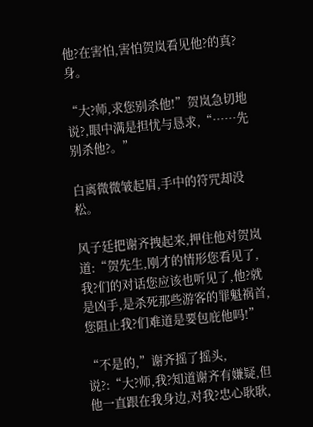他?在害怕,害怕贺岚看见他?的真?身。

“大?师,求您别杀他!”贺岚急切地说?,眼中满是担忧与恳求,“……先别杀他?。”

白离微微皱起眉,手中的符咒却没松。

风子廷把谢齐拽起来,押住他对贺岚道:“贺先生,刚才的情形您看见了,我?们的对话您应该也听见了,他?就是凶手,是杀死那些游客的罪魁祸首,您阻止我?们难道是要包庇他吗!”

“不是的,”谢齐摇了摇头,说?:“大?师,我?知道谢齐有嫌疑,但他一直跟在我身边,对我?忠心耿耿,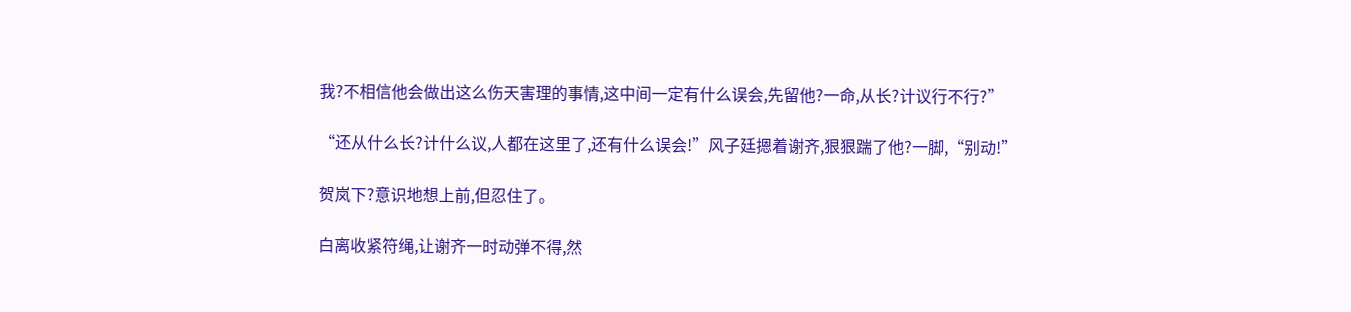我?不相信他会做出这么伤天害理的事情,这中间一定有什么误会,先留他?一命,从长?计议行不行?”

“还从什么长?计什么议,人都在这里了,还有什么误会!”风子廷摁着谢齐,狠狠踹了他?一脚,“别动!”

贺岚下?意识地想上前,但忍住了。

白离收紧符绳,让谢齐一时动弹不得,然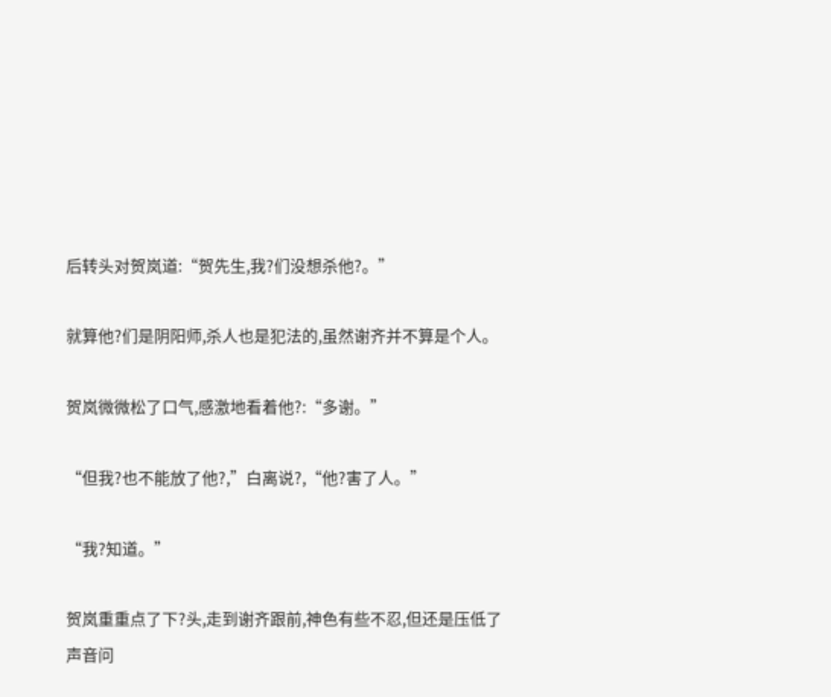后转头对贺岚道:“贺先生,我?们没想杀他?。”

就算他?们是阴阳师,杀人也是犯法的,虽然谢齐并不算是个人。

贺岚微微松了口气,感激地看着他?:“多谢。”

“但我?也不能放了他?,”白离说?,“他?害了人。”

“我?知道。”

贺岚重重点了下?头,走到谢齐跟前,神色有些不忍,但还是压低了声音问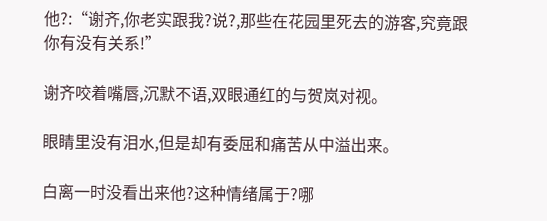他?:“谢齐,你老实跟我?说?,那些在花园里死去的游客,究竟跟你有没有关系!”

谢齐咬着嘴唇,沉默不语,双眼通红的与贺岚对视。

眼睛里没有泪水,但是却有委屈和痛苦从中溢出来。

白离一时没看出来他?这种情绪属于?哪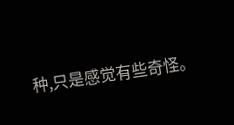种,只是感觉有些奇怪。